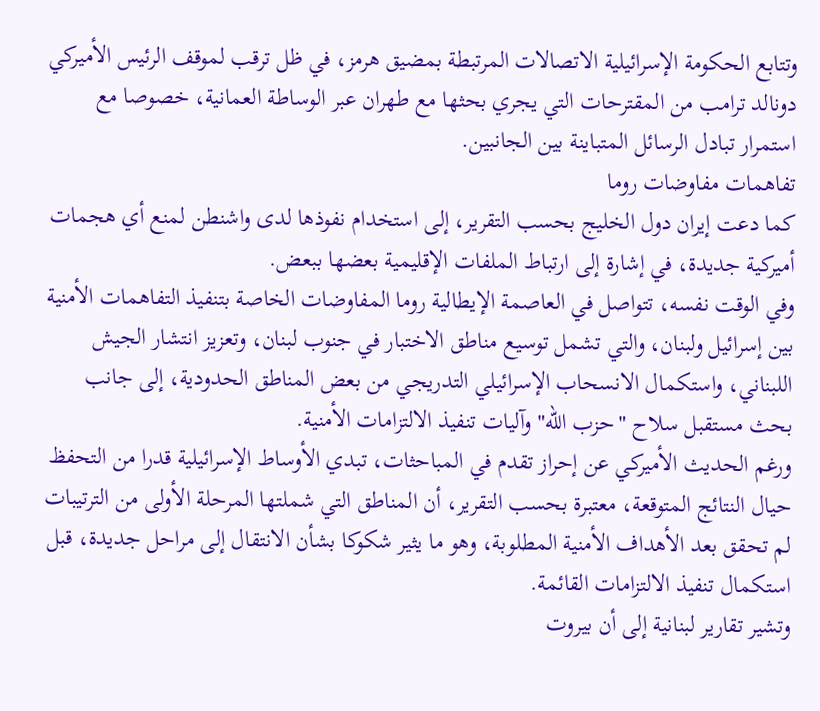وتتابع الحكومة الإسرائيلية الاتصالات المرتبطة بمضيق هرمز، في ظل ترقب لموقف الرئيس الأميركي دونالد ترامب من المقترحات التي يجري بحثها مع طهران عبر الوساطة العمانية، خصوصا مع استمرار تبادل الرسائل المتباينة بين الجانبين.
تفاهمات مفاوضات روما
كما دعت إيران دول الخليج بحسب التقرير، إلى استخدام نفوذها لدى واشنطن لمنع أي هجمات أميركية جديدة، في إشارة إلى ارتباط الملفات الإقليمية بعضها ببعض.
وفي الوقت نفسه، تتواصل في العاصمة الإيطالية روما المفاوضات الخاصة بتنفيذ التفاهمات الأمنية بين إسرائيل ولبنان، والتي تشمل توسيع مناطق الاختبار في جنوب لبنان، وتعزيز انتشار الجيش اللبناني، واستكمال الانسحاب الإسرائيلي التدريجي من بعض المناطق الحدودية، إلى جانب بحث مستقبل سلاح "حزب الله" وآليات تنفيذ الالتزامات الأمنية.
ورغم الحديث الأميركي عن إحراز تقدم في المباحثات، تبدي الأوساط الإسرائيلية قدرا من التحفظ حيال النتائج المتوقعة، معتبرة بحسب التقرير، أن المناطق التي شملتها المرحلة الأولى من الترتيبات لم تحقق بعد الأهداف الأمنية المطلوبة، وهو ما يثير شكوكا بشأن الانتقال إلى مراحل جديدة، قبل استكمال تنفيذ الالتزامات القائمة.
وتشير تقارير لبنانية إلى أن بيروت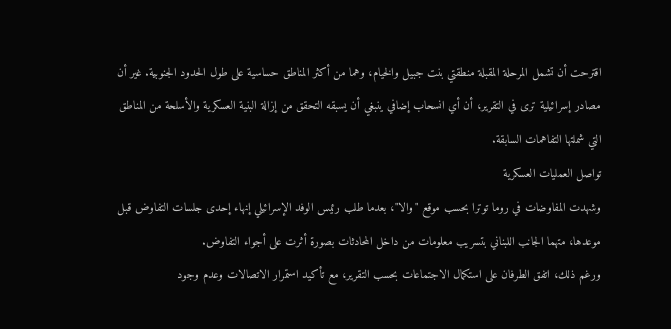اقترحت أن تشمل المرحلة المقبلة منطقتي بنت جبيل والخيام، وهما من أكثر المناطق حساسية على طول الحدود الجنوبية. غير أن مصادر إسرائيلية ترى في التقرير، أن أي انسحاب إضافي ينبغي أن يسبقه التحقق من إزالة البنية العسكرية والأسلحة من المناطق التي شملتها التفاهمات السابقة.
تواصل العمليات العسكرية
وشهدت المفاوضات في روما توترا بحسب موقع "والا"، بعدما طلب رئيس الوفد الإسرائيلي إنهاء إحدى جلسات التفاوض قبل موعدها، متهما الجانب اللبناني بتسريب معلومات من داخل المحادثات بصورة أثرت على أجواء التفاوض.
ورغم ذلك، اتفق الطرفان على استكمال الاجتماعات بحسب التقرير، مع تأكيد استمرار الاتصالات وعدم وجود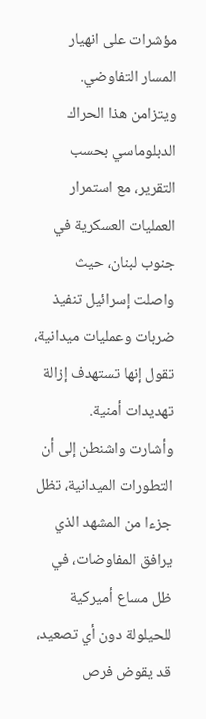مؤشرات على انهيار المسار التفاوضي.
ويتزامن هذا الحراك الدبلوماسي بحسب التقرير، مع استمرار العمليات العسكرية في جنوب لبنان، حيث واصلت إسرائيل تنفيذ ضربات وعمليات ميدانية، تقول إنها تستهدف إزالة تهديدات أمنية.
وأشارت واشنطن إلى أن التطورات الميدانية، تظل جزءا من المشهد الذي يرافق المفاوضات، في ظل مساع أميركية للحيلولة دون أي تصعيد، قد يقوض فرص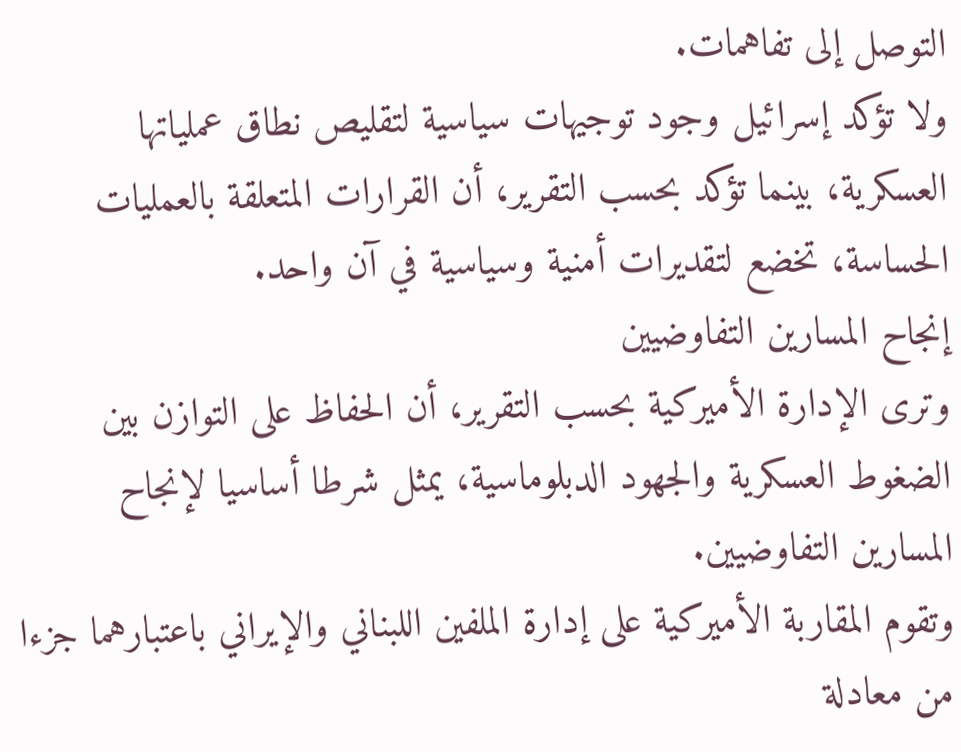التوصل إلى تفاهمات.
ولا تؤكد إسرائيل وجود توجيهات سياسية لتقليص نطاق عملياتها العسكرية، بينما تؤكد بحسب التقرير، أن القرارات المتعلقة بالعمليات الحساسة، تخضع لتقديرات أمنية وسياسية في آن واحد.
إنجاح المسارين التفاوضيين
وترى الإدارة الأميركية بحسب التقرير، أن الحفاظ على التوازن بين الضغوط العسكرية والجهود الدبلوماسية، يمثل شرطا أساسيا لإنجاح المسارين التفاوضيين.
وتقوم المقاربة الأميركية على إدارة الملفين اللبناني والإيراني باعتبارهما جزءا من معادلة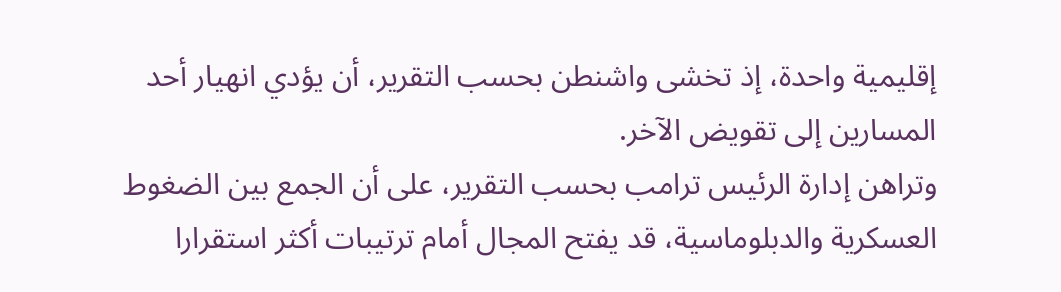إقليمية واحدة، إذ تخشى واشنطن بحسب التقرير، أن يؤدي انهيار أحد المسارين إلى تقويض الآخر.
وتراهن إدارة الرئيس ترامب بحسب التقرير، على أن الجمع بين الضغوط العسكرية والدبلوماسية، قد يفتح المجال أمام ترتيبات أكثر استقرارا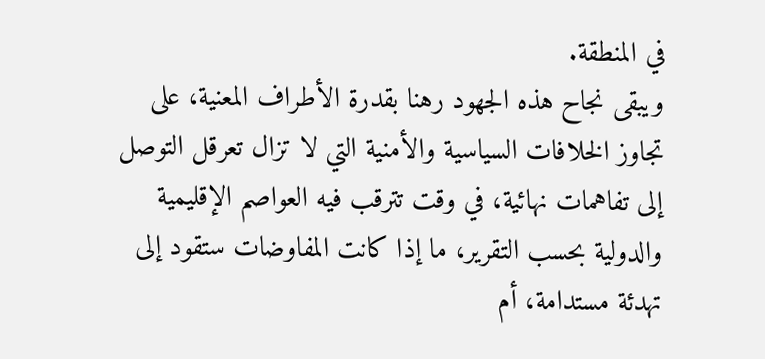في المنطقة.
ويبقى نجاح هذه الجهود رهنا بقدرة الأطراف المعنية، على تجاوز الخلافات السياسية والأمنية التي لا تزال تعرقل التوصل إلى تفاهمات نهائية، في وقت تترقب فيه العواصم الإقليمية والدولية بحسب التقرير، ما إذا كانت المفاوضات ستقود إلى تهدئة مستدامة، أم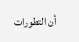أن التطورات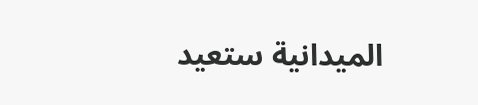الميدانية ستعيد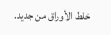خلط الأوراق من جديد.